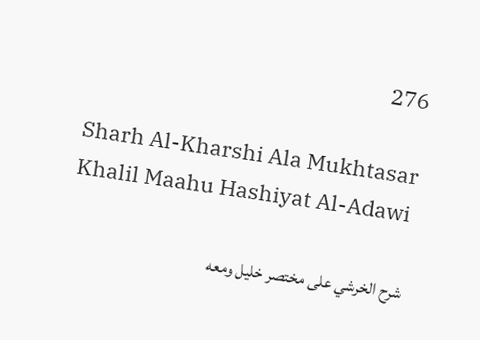276

Sharh Al-Kharshi Ala Mukhtasar Khalil Maahu Hashiyat Al-Adawi

شرح الخرشي على مختصر خليل ومعه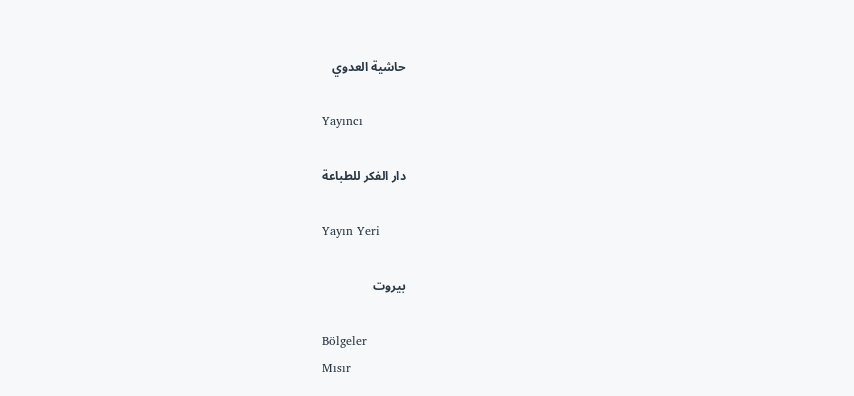حاشية العدوي

Yayıncı

دار الفكر للطباعة

Yayın Yeri

بيروت

Bölgeler
Mısır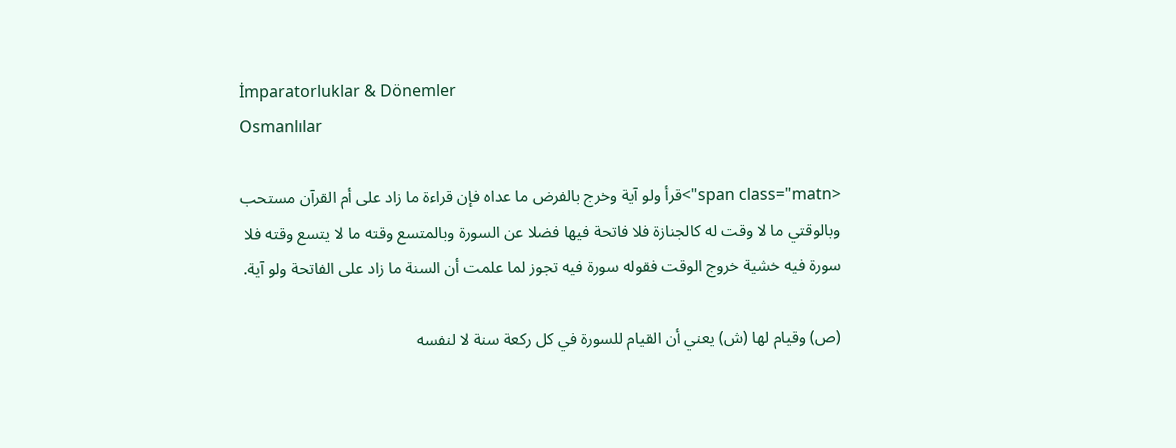İmparatorluklar & Dönemler
Osmanlılar

<span class="matn">قرأ ولو آية وخرج بالفرض ما عداه فإن قراءة ما زاد على أم القرآن مستحب وبالوقتي ما لا وقت له كالجنازة فلا فاتحة فيها فضلا عن السورة وبالمتسع وقته ما لا يتسع وقته فلا سورة فيه خشية خروج الوقت فقوله سورة فيه تجوز لما علمت أن السنة ما زاد على الفاتحة ولو آية.

(ص) وقيام لها (ش) يعني أن القيام للسورة في كل ركعة سنة لا لنفسه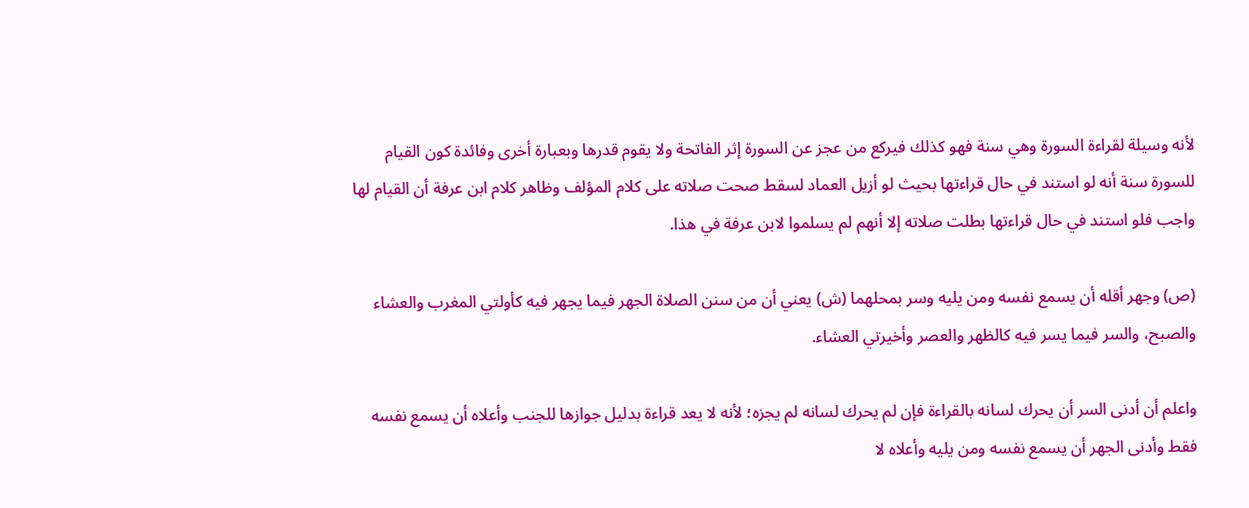لأنه وسيلة لقراءة السورة وهي سنة فهو كذلك فيركع من عجز عن السورة إثر الفاتحة ولا يقوم قدرها وبعبارة أخرى وفائدة كون القيام للسورة سنة أنه لو استند في حال قراءتها بحيث لو أزيل العماد لسقط صحت صلاته على كلام المؤلف وظاهر كلام ابن عرفة أن القيام لها واجب فلو استند في حال قراءتها بطلت صلاته إلا أنهم لم يسلموا لابن عرفة في هذا.

(ص) وجهر أقله أن يسمع نفسه ومن يليه وسر بمحلهما (ش) يعني أن من سنن الصلاة الجهر فيما يجهر فيه كأولتي المغرب والعشاء والصبح، والسر فيما يسر فيه كالظهر والعصر وأخيرتي العشاء.

واعلم أن أدنى السر أن يحرك لسانه بالقراءة فإن لم يحرك لسانه لم يجزه؛ لأنه لا يعد قراءة بدليل جوازها للجنب وأعلاه أن يسمع نفسه فقط وأدنى الجهر أن يسمع نفسه ومن يليه وأعلاه لا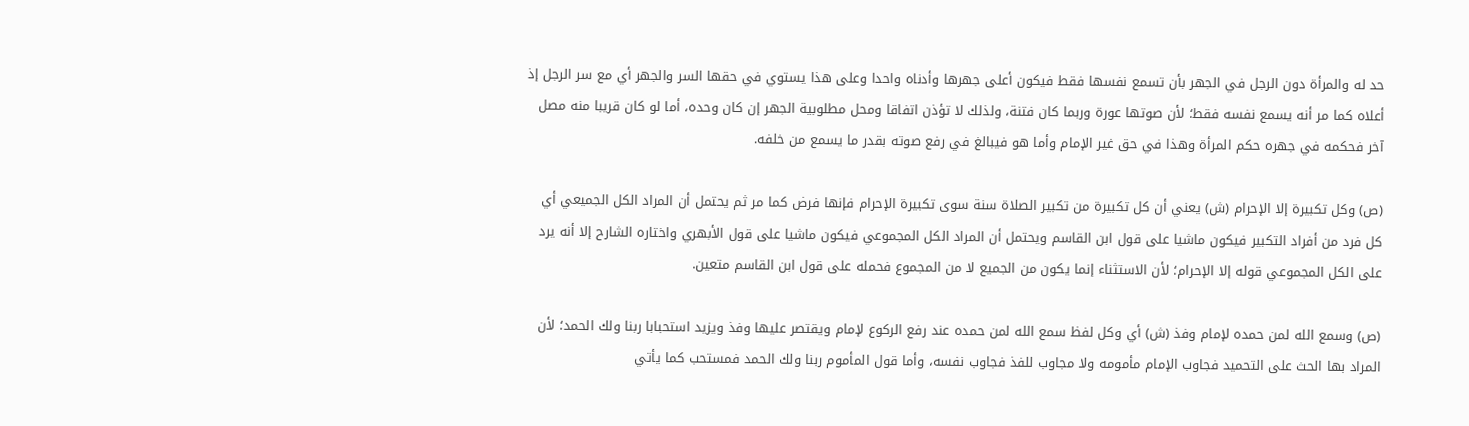حد له والمرأة دون الرجل في الجهر بأن تسمع نفسها فقط فيكون أعلى جهرها وأدناه واحدا وعلى هذا يستوي في حقها السر والجهر أي مع سر الرجل إذ أعلاه كما مر أنه يسمع نفسه فقط؛ لأن صوتها عورة وربما كان فتنة، ولذلك لا تؤذن اتفاقا ومحل مطلوبية الجهر إن كان وحده، أما لو كان قريبا منه مصل آخر فحكمه في جهره حكم المرأة وهذا في حق غير الإمام وأما هو فيبالغ في رفع صوته بقدر ما يسمع من خلفه.

(ص) وكل تكبيرة إلا الإحرام (ش) يعني أن كل تكبيرة من تكبير الصلاة سنة سوى تكبيرة الإحرام فإنها فرض كما مر ثم يحتمل أن المراد الكل الجميعي أي كل فرد من أفراد التكبير فيكون ماشيا على قول ابن القاسم ويحتمل أن المراد الكل المجموعي فيكون ماشيا على قول الأبهري واختاره الشارح إلا أنه يرد على الكل المجموعي قوله إلا الإحرام؛ لأن الاستثناء إنما يكون من الجميع لا من المجموع فحمله على قول ابن القاسم متعين.

(ص) وسمع الله لمن حمده لإمام وفذ (ش) أي وكل لفظ سمع الله لمن حمده عند رفع الركوع لإمام ويقتصر عليها وفذ ويزيد استحبابا ربنا ولك الحمد؛ لأن المراد بها الحث على التحميد فجاوب الإمام مأمومه ولا مجاوب للفذ فجاوب نفسه، وأما قول المأموم ربنا ولك الحمد فمستحب كما يأتي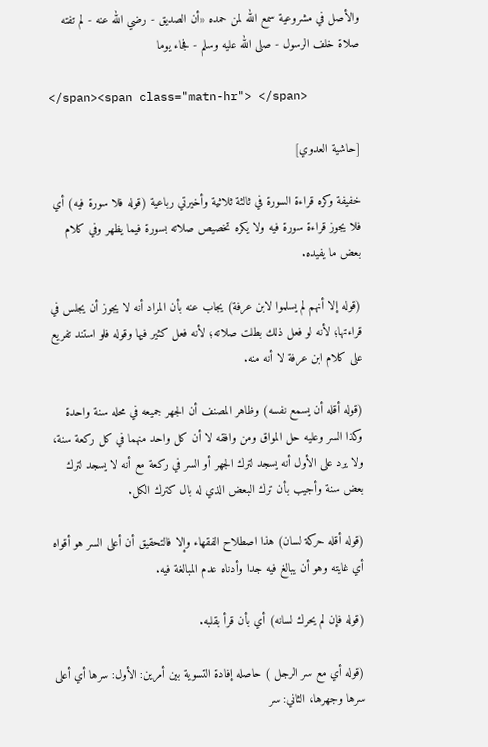والأصل في مشروعية سمع الله لمن حمده «أن الصديق - رضي الله عنه - لم تفته صلاة خلف الرسول - صلى الله عليه وسلم - فجاء يوما

</span><span class="matn-hr"> </span>

[حاشية العدوي]

خفيفة وكره قراءة السورة في ثالثة ثلاثية وأخيرتي رباعية (قوله فلا سورة فيه) أي فلا يجوز قراءة سورة فيه ولا يكره تخصيص صلاته بسورة فيما يظهر وفي كلام بعض ما يفيده.

(قوله إلا أنهم لم يسلموا لابن عرفة) يجاب عنه بأن المراد أنه لا يجوز أن يجلس في قراءتها؛ لأنه لو فعل ذلك بطلت صلاته؛ لأنه فعل كثير فيها وقوله فلو استند تفريع على كلام ابن عرفة لا أنه منه.

(قوله أقله أن يسمع نفسه) وظاهر المصنف أن الجهر جميعه في محله سنة واحدة وكذا السر وعليه حل المواق ومن وافقه لا أن كل واحد منهما في كل ركعة سنة، ولا يرد على الأول أنه يسجد لترك الجهر أو السر في ركعة مع أنه لا يسجد لترك بعض سنة وأجيب بأن ترك البعض الذي له بال كترك الكل.

(قوله أقله حركة لسان) هذا اصطلاح الفقهاء وإلا فالتحقيق أن أعلى السر هو أقواه أي غايته وهو أن يبالغ فيه جدا وأدناه عدم المبالغة فيه.

(قوله فإن لم يحرك لسانه) أي بأن قرأ بقلبه.

(قوله أي مع سر الرجل ) حاصله إفادة التسوية بين أمرين: الأول: سرها أي أعلى سرها وجهرها، الثاني: سر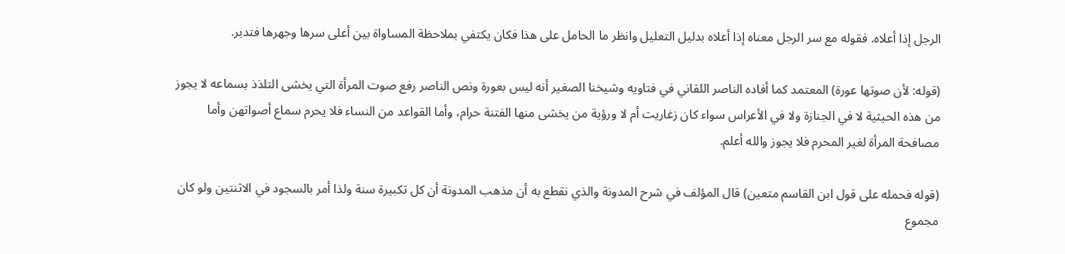الرجل إذا أعلاه. فقوله مع سر الرجل معناه إذا أعلاه بدليل التعليل وانظر ما الحامل على هذا فكان يكتفي بملاحظة المساواة بين أعلى سرها وجهرها فتدبر.

(قوله: لأن صوتها عورة) المعتمد كما أفاده الناصر اللقاني في فتاويه وشيخنا الصغير أنه ليس بعورة ونص الناصر رفع صوت المرأة التي يخشى التلذذ بسماعه لا يجوز من هذه الحيثية لا في الجنازة ولا في الأعراس سواء كان زغاريت أم لا ورؤية من يخشى منها الفتنة حرام، وأما القواعد من النساء فلا يحرم سماع أصواتهن وأما مصافحة المرأة لغير المحرم فلا يجوز والله أعلم.

(قوله فحمله على قول ابن القاسم متعين) قال المؤلف في شرح المدونة والذي نقطع به أن مذهب المدونة أن كل تكبيرة سنة ولذا أمر بالسجود في الاثنتين ولو كان مجموع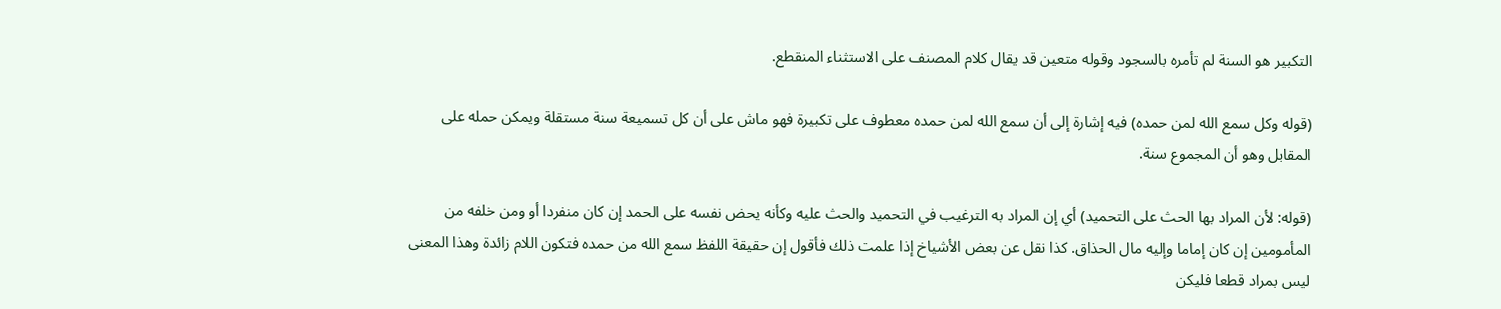التكبير هو السنة لم تأمره بالسجود وقوله متعين قد يقال كلام المصنف على الاستثناء المنقطع.

(قوله وكل سمع الله لمن حمده) فيه إشارة إلى أن سمع الله لمن حمده معطوف على تكبيرة فهو ماش على أن كل تسميعة سنة مستقلة ويمكن حمله على المقابل وهو أن المجموع سنة.

(قوله: لأن المراد بها الحث على التحميد) أي إن المراد به الترغيب في التحميد والحث عليه وكأنه يحض نفسه على الحمد إن كان منفردا أو ومن خلفه من المأمومين إن كان إماما وإليه مال الحذاق. كذا نقل عن بعض الأشياخ إذا علمت ذلك فأقول إن حقيقة اللفظ سمع الله من حمده فتكون اللام زائدة وهذا المعنى ليس بمراد قطعا فليكن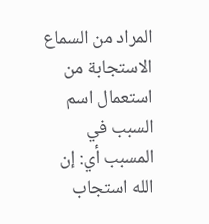المراد من السماع الاستجابة من استعمال اسم السبب في المسبب أي: إن الله استجاب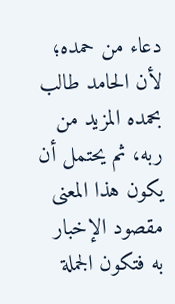دعاء من حمده؛ لأن الحامد طالب بحمده المزيد من ربه، ثم يحتمل أن يكون هذا المعنى مقصود الإخبار به فتكون الجملة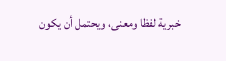خبرية لفظا ومعنى، ويحتمل أن يكون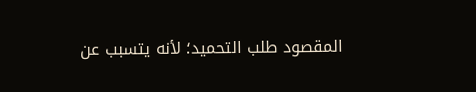المقصود طلب التحميد؛ لأنه يتسبب عن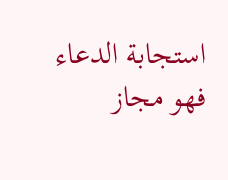استجابة الدعاء فهو مجاز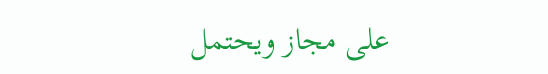على مجاز ويحتمل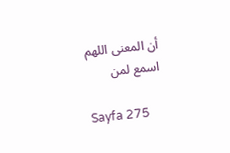أن المعنى اللهم اسمع لمن

Sayfa 275